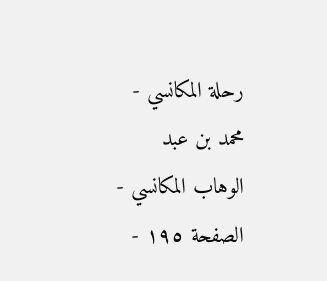رحلة المكانسي - محمد بن عبد الوهاب المكانسي - الصفحة ١٩٥ -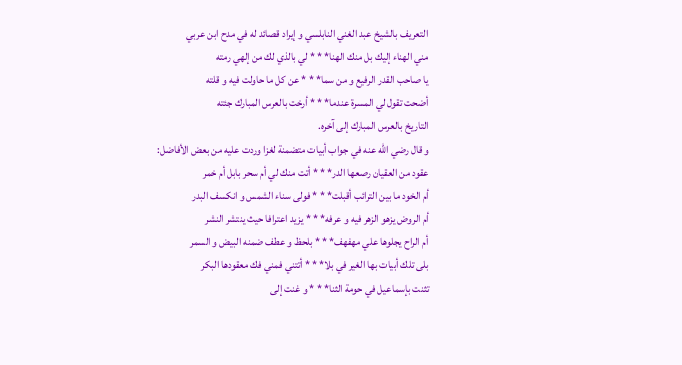التعريف بالشيخ عبد الغني النابلسي و إيراد قصائد له في مدح ابن عربي
مني الهناء إليك بل منك الهنا* * * لي بالذي لك من إلهي رمته
يا صاحب القدر الرفيع و من سما* * * عن كل ما حاولت فيه و قلته
أضحت تقول لي المسرة عندما* * * أرخت بالعرس المبارك جئته
التاريخ بالعرس المبارك إلى آخره.
و قال رضي الله عنه في جواب أبيات متضمنة لغزا وردت عليه من بعض الأفاضل:
عقود من العقيان رصعها الدر* * * أتت منك لي أم سحر بابل أم خمر
أم الخود ما بين الترائب أقبلت* * * فولى سناء الشمس و انكسف البدر
أم الروض يزهو الزهر فيه و عرفه* * * يزيد اعترافا حيث ينتشر النشر
أم الراح يجلوها علي مهفهف* * * بلحظ و عطف ضمنه البيض و السمر
بلى تلك أبيات بها الغير في بلا* * * أتتني فمني فك معقودها البكر
تثنت بإسماعيل في حومة الثنا* * * و غنت إلى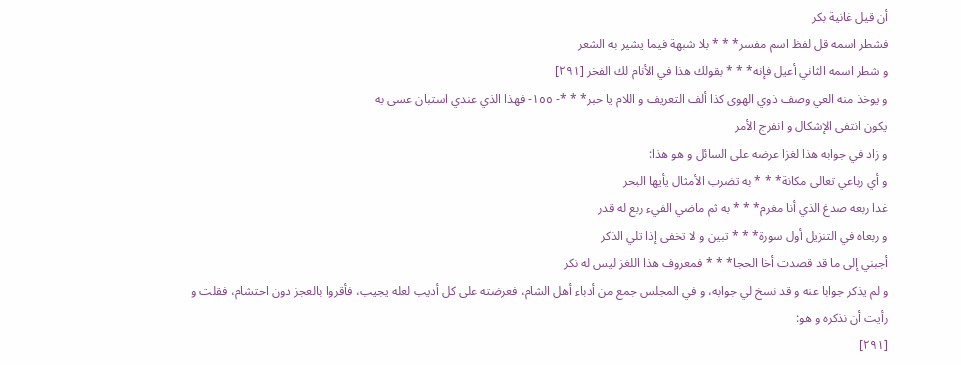أن قيل غانية بكر
فشطر اسمه قل لفظ اسم مفسر* * * بلا شبهة فيما يشير به الشعر
و شطر اسمه الثاني أعيل فإنه* * * بقولك هذا في الأنام لك الفخر [٢٩١]
و يوخذ منه العي وصف ذوي الهوى كذا ألف التعريف و اللام يا حبر* * *- ١٥٥- فهذا الذي عندي استبان عسى به
يكون انتفى الإشكال و انفرج الأمر
و زاد في جوابه هذا لغزا عرضه على السائل و هو هذا:
و أي رباعي تعالى مكانة* * * به تضرب الأمثال يأيها البحر
غدا ربعه صدغ الذي أنا مغرم* * * به ثم ماضي الفيء ربع له قدر
و ربعاه في التنزيل أول سورة* * * تبين و لا تخفى إذا تلي الذكر
أجبني إلى ما قد قصدت أخا الحجا* * * فمعروف هذا اللغز ليس له نكر
و لم يذكر جوابا عنه و قد نسخ لي جوابه، و في المجلس جمع من أدباء أهل الشام، فعرضته على كل أديب لعله يجيب، فأقروا بالعجز دون احتشام، فقلت و رأيت أن نذكره و هو:
[٢٩١]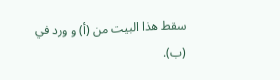سقط هذا البيت من (أ) و ورد في (ب).